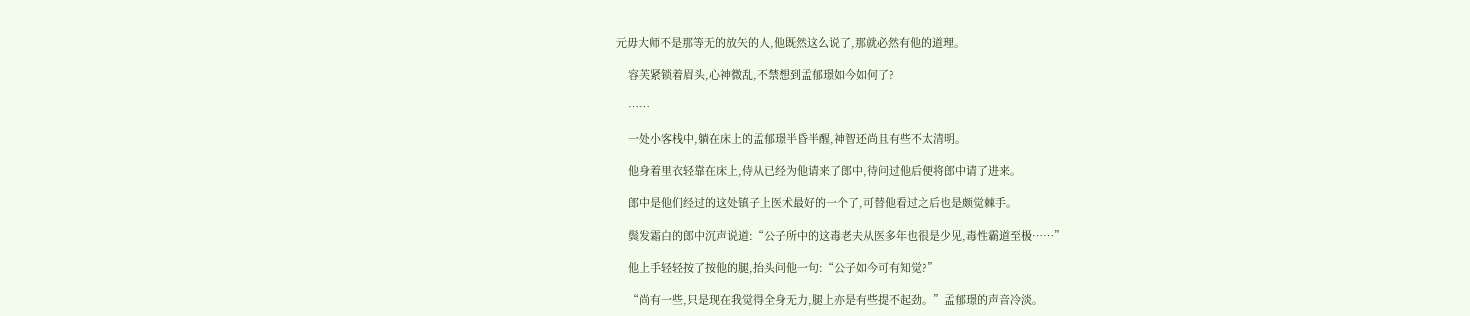元毋大师不是那等无的放矢的人,他既然这么说了,那就必然有他的道理。

    容芙紧锁着眉头,心神微乱,不禁想到孟郁璟如今如何了?

    ……

    一处小客栈中,躺在床上的孟郁璟半昏半醒,神智还尚且有些不太清明。

    他身着里衣轻靠在床上,侍从已经为他请来了郎中,待问过他后便将郎中请了进来。

    郎中是他们经过的这处镇子上医术最好的一个了,可替他看过之后也是颇觉棘手。

    鬓发霜白的郎中沉声说道:“公子所中的这毒老夫从医多年也很是少见,毒性霸道至极……”

    他上手轻轻按了按他的腿,抬头问他一句:“公子如今可有知觉?”

    “尚有一些,只是现在我觉得全身无力,腿上亦是有些提不起劲。”孟郁璟的声音冷淡。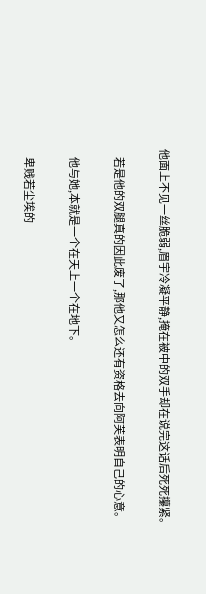他面上不见一丝脆弱,眉宇冷凝平静,掩在被中的双手却在说完这话后死死攥紧。

    若是他的双腿真的因此废了,那他又怎么还有资格去向阿芙表明自己的心意。

    他与她,本就是一个在天上一个在地下。

    卑贱若尘埃的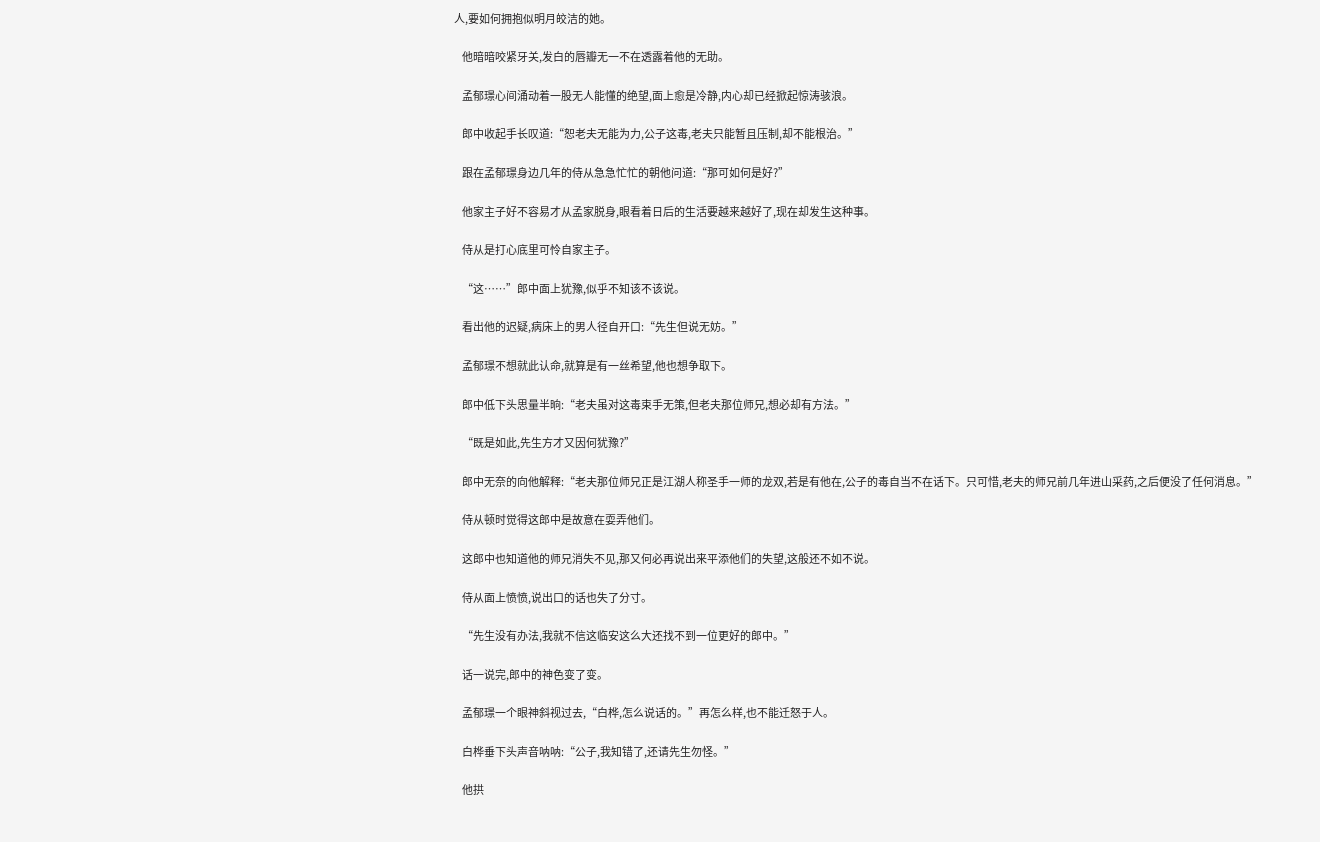人,要如何拥抱似明月皎洁的她。

    他暗暗咬紧牙关,发白的唇瓣无一不在透露着他的无助。

    孟郁璟心间涌动着一股无人能懂的绝望,面上愈是冷静,内心却已经掀起惊涛骇浪。

    郎中收起手长叹道:“恕老夫无能为力,公子这毒,老夫只能暂且压制,却不能根治。”

    跟在孟郁璟身边几年的侍从急急忙忙的朝他问道:“那可如何是好?”

    他家主子好不容易才从孟家脱身,眼看着日后的生活要越来越好了,现在却发生这种事。

    侍从是打心底里可怜自家主子。

    “这……”郎中面上犹豫,似乎不知该不该说。

    看出他的迟疑,病床上的男人径自开口:“先生但说无妨。”

    孟郁璟不想就此认命,就算是有一丝希望,他也想争取下。

    郎中低下头思量半晌:“老夫虽对这毒束手无策,但老夫那位师兄,想必却有方法。”

    “既是如此,先生方才又因何犹豫?”

    郎中无奈的向他解释:“老夫那位师兄正是江湖人称圣手一师的龙双,若是有他在,公子的毒自当不在话下。只可惜,老夫的师兄前几年进山采药,之后便没了任何消息。”

    侍从顿时觉得这郎中是故意在耍弄他们。

    这郎中也知道他的师兄消失不见,那又何必再说出来平添他们的失望,这般还不如不说。

    侍从面上愤愤,说出口的话也失了分寸。

    “先生没有办法,我就不信这临安这么大还找不到一位更好的郎中。”

    话一说完,郎中的神色变了变。

    孟郁璟一个眼神斜视过去,“白桦,怎么说话的。”再怎么样,也不能迁怒于人。

    白桦垂下头声音呐呐:“公子,我知错了,还请先生勿怪。”

    他拱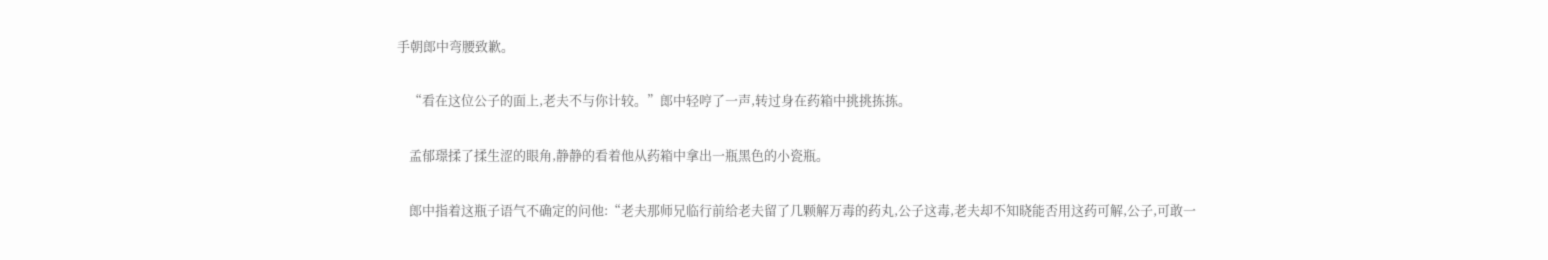手朝郎中弯腰致歉。

    “看在这位公子的面上,老夫不与你计较。”郎中轻哼了一声,转过身在药箱中挑挑拣拣。

    孟郁璟揉了揉生涩的眼角,静静的看着他从药箱中拿出一瓶黑色的小瓷瓶。

    郎中指着这瓶子语气不确定的问他:“老夫那师兄临行前给老夫留了几颗解万毒的药丸,公子这毒,老夫却不知晓能否用这药可解,公子,可敢一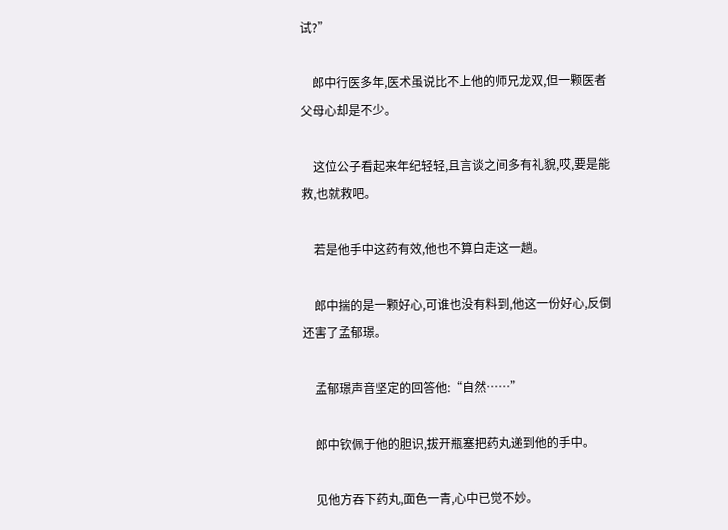试?”

    郎中行医多年,医术虽说比不上他的师兄龙双,但一颗医者父母心却是不少。

    这位公子看起来年纪轻轻,且言谈之间多有礼貌,哎,要是能救,也就救吧。

    若是他手中这药有效,他也不算白走这一趟。

    郎中揣的是一颗好心,可谁也没有料到,他这一份好心,反倒还害了孟郁璟。

    孟郁璟声音坚定的回答他:“自然……”

    郎中钦佩于他的胆识,拔开瓶塞把药丸递到他的手中。

    见他方吞下药丸,面色一青,心中已觉不妙。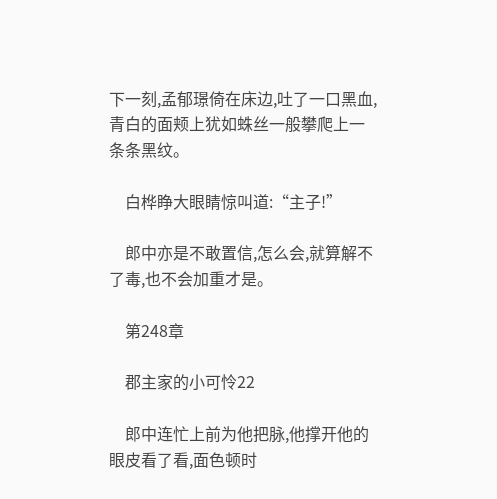下一刻,孟郁璟倚在床边,吐了一口黑血,青白的面颊上犹如蛛丝一般攀爬上一条条黑纹。

    白桦睁大眼睛惊叫道:“主子!”

    郎中亦是不敢置信,怎么会,就算解不了毒,也不会加重才是。

    第248章

    郡主家的小可怜22

    郎中连忙上前为他把脉,他撑开他的眼皮看了看,面色顿时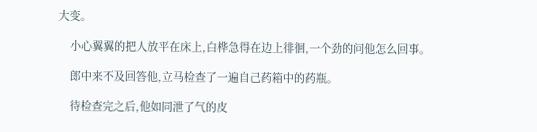大变。

    小心翼翼的把人放平在床上,白桦急得在边上徘徊,一个劲的问他怎么回事。

    郎中来不及回答他,立马检查了一遍自己药箱中的药瓶。

    待检查完之后,他如同泄了气的皮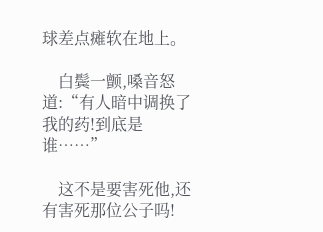球差点瘫软在地上。

    白鬓一颤,嗓音怒道:“有人暗中调换了我的药!到底是谁……”

    这不是要害死他,还有害死那位公子吗!